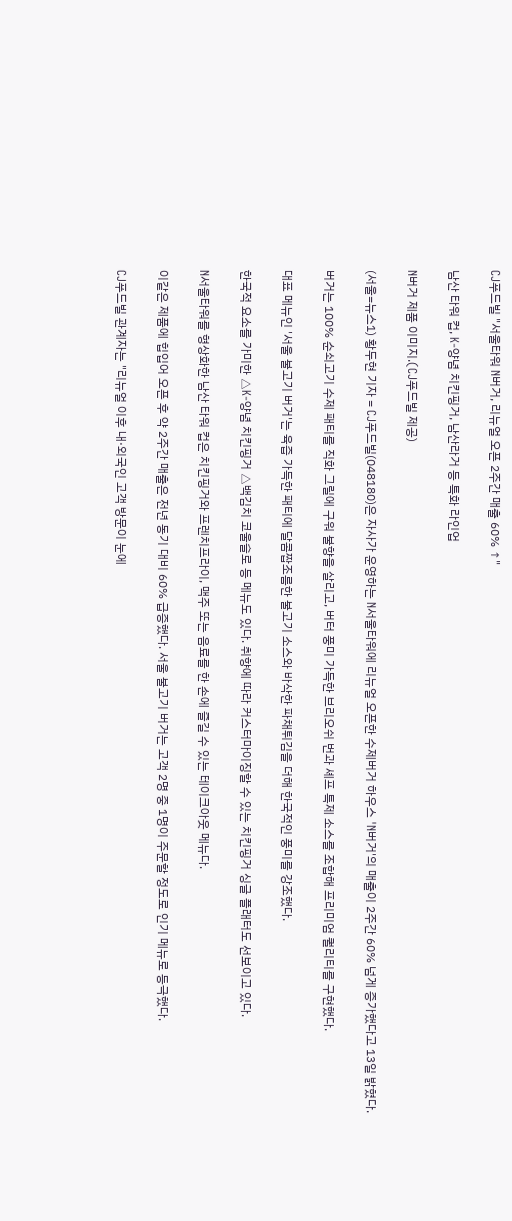CJ푸드빌 "서울타워 N버거, 리뉴얼 오픈 2주간 매출 60% ↑"

남산 타워 컵, K-양념 치킨핑거, 남산라거 등 특화 라인업

N버거 제품 이미지.(CJ푸드빌 제공)

(서울=뉴스1) 황두현 기자 = CJ푸드빌(048180)은 자사가 운영하는 N서울타워에 리뉴얼 오픈한 수제버거 하우스 'N버거'의 매출이 2주간 60% 넘게 증가했다고 13일 밝혔다.

버거는 100% 순쇠고기 수제 패티를 직화 그릴에 구워 불향을 살리고, 버터 풍미 가득한 브리오쉬 번과 셰프 특제 소스를 조합해 프리미엄 퀄리티를 구현했다.

대표 메뉴인 '서울 불고기 버거'는 육즙 가득한 패티에 달콤짭조름한 불고기 소스와 바삭한 파채튀김을 더해 한국적인 풍미를 강조했다.

한국적 요소를 가미한 △K-양념 치킨핑거 △백김치 코울슬로 등 메뉴도 있다. 취향에 따라 커스터마이징할 수 있는 치킨핑거 싱글 플래터도 선보이고 있다.

N서울타워를 형상화한 남산 타워 컵은 치킨핑거와 프렌치프라이, 맥주 또는 음료를 한 손에 즐길 수 있는 테이크아웃 메뉴다.

이같은 제품에 힙입어 오픈 후 약 2주간 매출은 전년 동기 대비 60% 급증했다. 서울 불고기 버거는 고객 2명 중 1명이 주문할 정도로 인기 메뉴로 등극했다.

CJ푸드빌 관계자는 "리뉴얼 이후 내·외국인 고객 방문이 눈에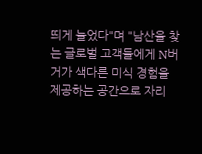띄게 늘었다"며 "남산을 찾는 글로벌 고객들에게 N버거가 색다른 미식 경험을 제공하는 공간으로 자리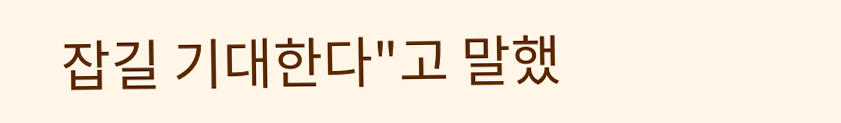잡길 기대한다"고 말했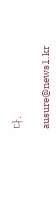다.

ausure@news1.kr